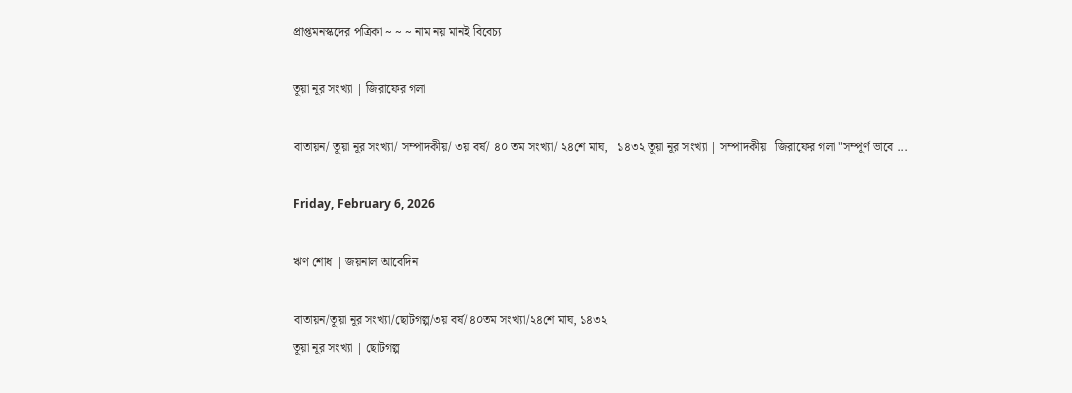প্রাপ্তমনস্কদের পত্রিকা ~ ~ ~ নাম নয় মানই বিবেচ্য

তূয়া নূর সংখ্যা | জিরাফের গলা

বাতায়ন/ তূয়া নূর সংখ্যা/ সম্পাদকীয়/ ৩য় বর্ষ/ ৪০ তম সংখ্যা/ ২৪শে মাঘ,   ১৪৩২ তূয়া নূর সংখ্যা | সম্পাদকীয়   জিরাফের গলা "সম্পূর্ণ ভাবে ...

Friday, February 6, 2026

ঋণ শোধ | জয়নাল আবেদিন

বাতায়ন/তূয়া নূর সংখ্যা/ছোটগল্প/৩য় বর্ষ/৪০তম সংখ্যা/২৪শে মাঘ, ১৪৩২
তূয়া নূর সংখ্যা | ছোটগল্প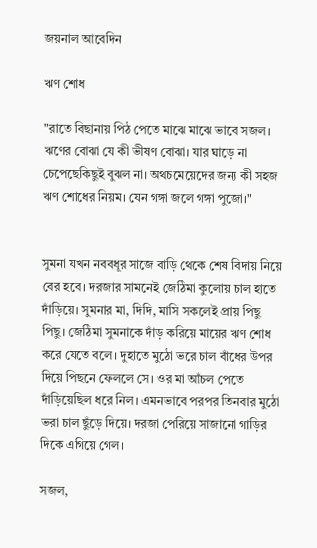জয়নাল আবেদিন

ঋণ শোধ

"রাতে বিছানায় পিঠ পেতে মাঝে মাঝে ভাবে সজল। ঋণের বোঝা যে কী ভীষণ বোঝা। যার ঘাড়ে না চেপেছেকিছুই বুঝল না। অথচমেয়েদের জন্য কী সহজ ঋণ শোধের নিয়ম। যেন গঙ্গা জলে গঙ্গা পুজো।"


সুমনা যখন নববধূর সাজে বাড়ি থেকে শেষ বিদায় নিয়ে বের হবে। দরজার সামনেই জেঠিমা কুলোয় চাল হাতে দাঁড়িয়ে। সুমনার মা, দিদি, মাসি সকলেই প্রায় পিছু পিছু। জেঠিমা সুমনাকে দাঁড় করিয়ে মায়ের ঋণ শোধ করে যেতে বলে। দুহাতে মুঠো ভরে চাল বাঁধের উপর দিয়ে পিছনে ফেললে সে। ওর মা আঁচল পেতে দাঁড়িয়েছিল ধরে নিল। এমনভাবে পরপর তিনবার মুঠো ভরা চাল ছুঁড়ে দিয়ে। দরজা পেরিয়ে সাজানো গাড়ির দিকে এগিয়ে গেল।

সজল,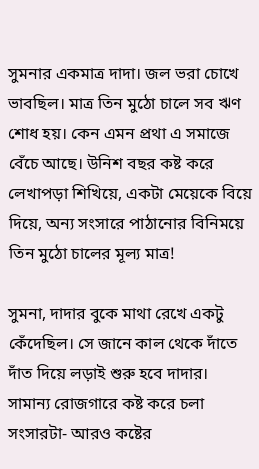সুমনার একমাত্র দাদা। জল ভরা চোখে ভাবছিল। মাত্র তিন মুঠো চালে সব ঋণ শোধ হয়। কেন এমন প্রথা এ সমাজে বেঁচে আছে। উনিশ বছর কষ্ট করে লেখাপড়া শিখিয়ে, একটা মেয়েকে বিয়ে দিয়ে, অন্য সংসারে পাঠানোর বিনিময়ে তিন মুঠো চালের মূল্য মাত্র!

সুমনা, দাদার বুকে মাথা রেখে একটু কেঁদেছিল। সে জানে কাল থেকে দাঁতে দাঁত দিয়ে লড়াই শুরু হবে দাদার। সামান্য রোজগারে কষ্ট করে চলা সংসারটা- আরও কষ্টের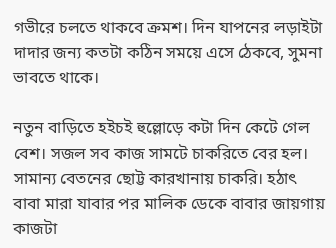গভীরে চলতে থাকবে ক্রমশ। দিন যাপনের লড়াইটা দাদার জন্য কতটা কঠিন সময়ে এসে ঠেকবে, সুমনা ভাবতে থাকে।

নতুন বাড়িতে হইচই হুল্লোড়ে কটা দিন কেটে গেল বেশ। সজল সব কাজ সামটে চাকরিতে বের হল। সামান্য বেতনের ছোট্ট কারখানায় চাকরি। হঠাৎ বাবা মারা যাবার পর মালিক ডেকে বাবার জায়গায় কাজটা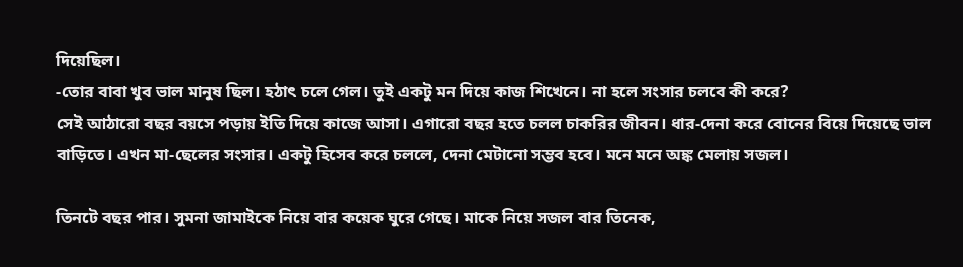দিয়েছিল।
-তোর বাবা খুব ভাল মানুষ ছিল। হঠাৎ চলে গেল। তুই একটু মন দিয়ে কাজ শিখেনে। না হলে সংসার চলবে কী করে?
সেই আঠারো বছর বয়সে পড়ায় ইতি দিয়ে কাজে আসা। এগারো বছর হতে চলল চাকরির জীবন। ধার-দেনা করে বোনের বিয়ে দিয়েছে ভাল বাড়িতে। এখন মা-ছেলের সংসার। একটু হিসেব করে চললে, দেনা মেটানো সম্ভব হবে। মনে মনে অঙ্ক মেলায় সজল।

তিনটে বছর পার। সুমনা জামাইকে নিয়ে বার কয়েক ঘুরে গেছে। মাকে নিয়ে সজল বার তিনেক,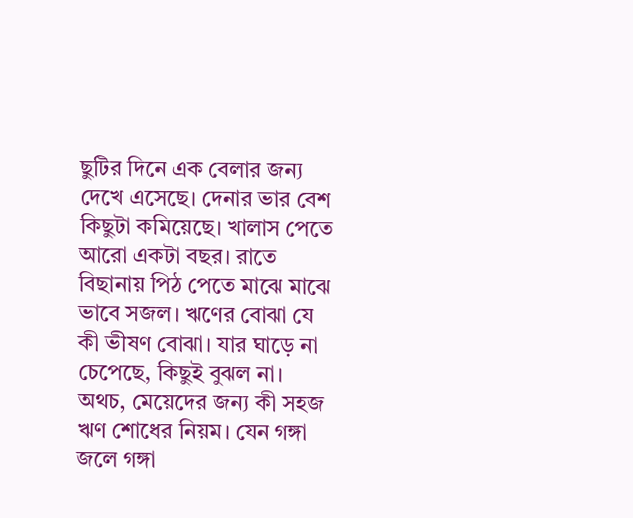ছুটির দিনে এক বেলার জন্য দেখে এসেছে। দেনার ভার বেশ কিছুটা কমিয়েছে। খালাস পেতে আরো একটা বছর। রাতে বিছানায় পিঠ পেতে মাঝে মাঝে ভাবে সজল। ঋণের বোঝা যে কী ভীষণ বোঝা। যার ঘাড়ে না চেপেছে, কিছুই বুঝল না। অথচ, মেয়েদের জন্য কী সহজ ঋণ শোধের নিয়ম। যেন গঙ্গা জলে গঙ্গা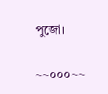পুজো।

~~০০০~~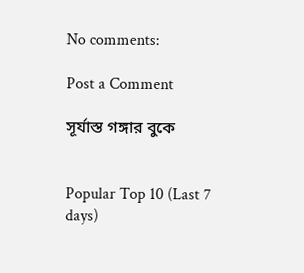No comments:

Post a Comment

সূর্যাস্ত গঙ্গার বুকে


Popular Top 10 (Last 7 days)